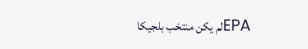EPAلم يكن منتخب بلجيكا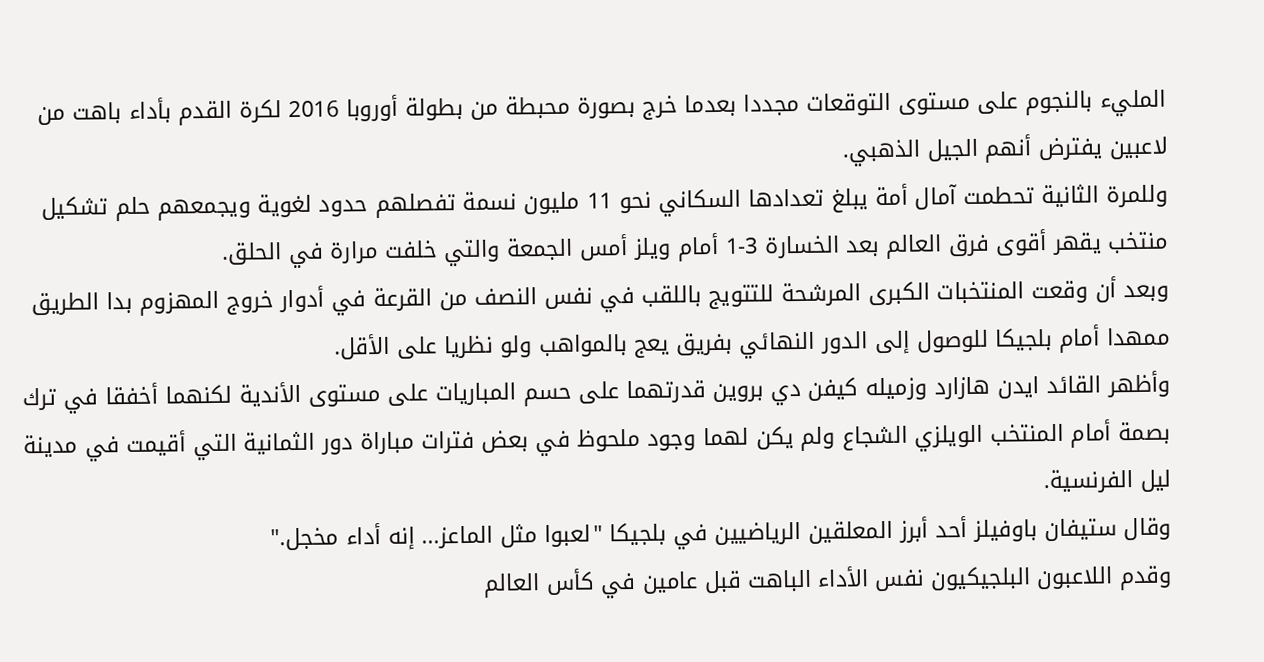المليء بالنجوم على مستوى التوقعات مجددا بعدما خرج بصورة محبطة من بطولة أوروبا 2016 لكرة القدم بأداء باهت من لاعبين يفترض أنهم الجيل الذهبي.
وللمرة الثانية تحطمت آمال أمة يبلغ تعدادها السكاني نحو 11 مليون نسمة تفصلهم حدود لغوية ويجمعهم حلم تشكيل منتخب يقهر أقوى فرق العالم بعد الخسارة 3-1 أمام ويلز أمس الجمعة والتي خلفت مرارة في الحلق.
وبعد أن وقعت المنتخبات الكبرى المرشحة للتتويج باللقب في نفس النصف من القرعة في أدوار خروج المهزوم بدا الطريق ممهدا أمام بلجيكا للوصول إلى الدور النهائي بفريق يعج بالمواهب ولو نظريا على الأقل.
وأظهر القائد ايدن هازارد وزميله كيفن دي بروين قدرتهما على حسم المباريات على مستوى الأندية لكنهما أخفقا في ترك بصمة أمام المنتخب الويلزي الشجاع ولم يكن لهما وجود ملحوظ في بعض فترات مباراة دور الثمانية التي أقيمت في مدينة ليل الفرنسية.
وقال ستيفان باوفيلز أحد أبرز المعلقين الرياضيين في بلجيكا "لعبوا مثل الماعز... إنه أداء مخجل."
وقدم اللاعبون البلجيكيون نفس الأداء الباهت قبل عامين في كأس العالم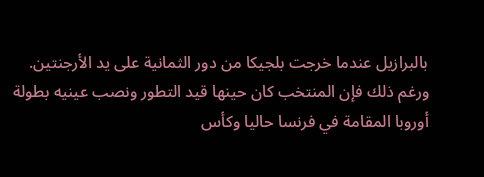بالبرازيل عندما خرجت بلجيكا من دور الثمانية على يد الأرجنتين.
ورغم ذلك فإن المنتخب كان حينها قيد التطور ونصب عينيه بطولة أوروبا المقامة في فرنسا حاليا وكأس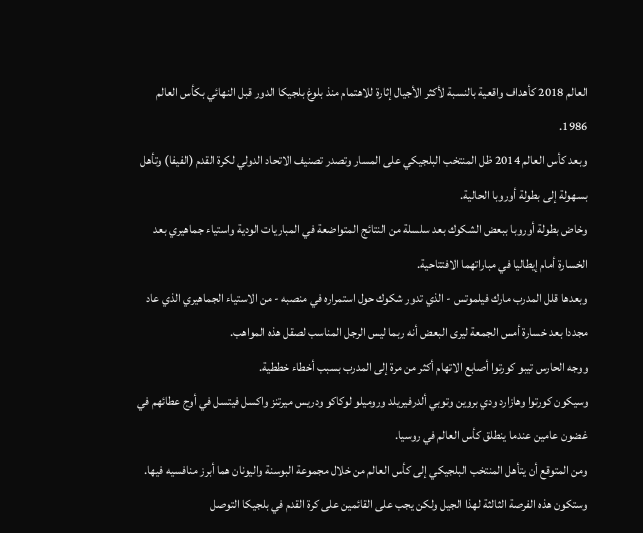العالم 2018 كأهداف واقعية بالنسبة لأكثر الأجيال إثارة للاهتمام منذ بلوغ بلجيكا الدور قبل النهائي بكأس العالم 1986.
وبعد كأس العالم 2014 ظل المنتخب البلجيكي على المسار وتصدر تصنيف الاتحاد الدولي لكرة القدم (الفيفا) وتأهل بسهولة إلى بطولة أوروبا الحالية.
وخاض بطولة أوروبا ببعض الشكوك بعد سلسلة من النتائج المتواضعة في المباريات الودية واستياء جماهيري بعد الخسارة أمام إيطاليا في مباراتهما الافتتاحية.
وبعدها قلل المدرب مارك فيلموتس - الذي تدور شكوك حول استمراره في منصبه - من الاستياء الجماهيري الذي عاد مجددا بعد خسارة أمس الجمعة ليرى البعض أنه ربما ليس الرجل المناسب لصقل هذه المواهب.
ووجه الحارس تيبو كورتوا أصابع الاتهام أكثر من مرة إلى المدرب بسبب أخطاء خططية.
وسيكون كورتوا وهازارد ودي بروين وتوبي ألدرفيريلد وروميلو لوكاكو ودريس ميرتنز واكسل فيتسل في أوج عطائهم في غضون عامين عندما ينطلق كأس العالم في روسيا.
ومن المتوقع أن يتأهل المنتخب البلجيكي إلى كأس العالم من خلال مجموعة البوسنة واليونان هما أبرز منافسيه فيها.
وستكون هذه الفرصة الثالثة لهذا الجيل ولكن يجب على القائمين على كرة القدم في بلجيكا التوصل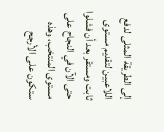إلى الطريقة المثلى لدفع اللاعبين لتقديم مستوى ثابت ومستقر بعد أن فشلوا حتى الآن في النجاح على مستوى المنتخب، وهذه ستكون على الأرجح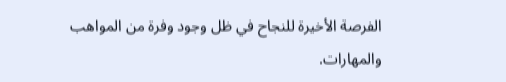الفرصة الأخيرة للنجاح في ظل وجود وفرة من المواهب والمهارات.